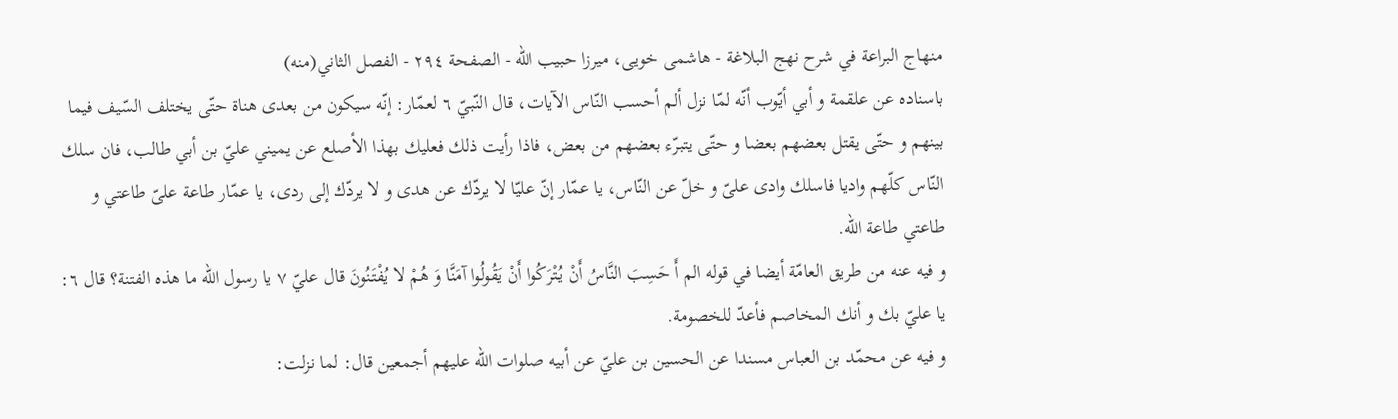منهاج البراعة في شرح نهج البلاغة - هاشمى خويى، ميرزا حبيب الله - الصفحة ٢٩٤ - الفصل الثاني(منه)
باسناده عن علقمة و أبي أيّوب أنّه لمّا نزل ألم أحسب النّاس الآيات، قال النّبيّ ٦ لعمّار: إنّه سيكون من بعدى هناة حتّى يختلف السّيف فيما بينهم و حتّى يقتل بعضهم بعضا و حتّى يتبرّء بعضهم من بعض، فاذا رأيت ذلك فعليك بهذا الأصلع عن يميني عليّ بن أبي طالب، فان سلك النّاس كلّهم واديا فاسلك وادى علىّ و خلّ عن النّاس، يا عمّار إنّ عليّا لا يردّك عن هدى و لا يردّك إلى ردى، يا عمّار طاعة علىّ طاعتي و طاعتي طاعة اللّه.
و فيه عنه من طريق العامّة أيضا في قوله الم أَ حَسِبَ النَّاسُ أَنْ يُتْرَكُوا أَنْ يَقُولُوا آمَنَّا وَ هُمْ لا يُفْتَنُونَ قال عليّ ٧ يا رسول اللّه ما هذه الفتنة؟ قال ٦:
يا عليّ بك و أنك المخاصم فأعدّ للخصومة.
و فيه عن محمّد بن العباس مسندا عن الحسين بن عليّ عن أبيه صلوات اللّه عليهم أجمعين قال: لما نزلت: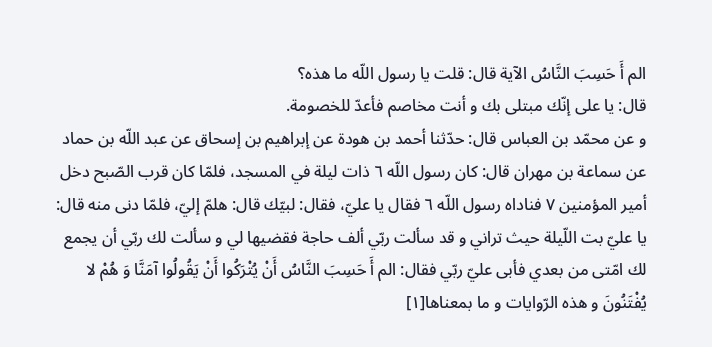الم أَ حَسِبَ النَّاسُ الآية قال: قلت يا رسول اللّه ما هذه؟
قال: يا على إنّك مبتلى بك و أنت مخاصم فأعدّ للخصومة.
و عن محمّد بن العباس قال: حدّثنا أحمد بن هودة عن إبراهيم بن إسحاق عن عبد اللّه بن حماد عن سماعة بن مهران قال: كان رسول اللّه ٦ ذات ليلة في المسجد، فلمّا كان قرب الصّبح دخل أمير المؤمنين ٧ فناداه رسول اللّه ٦ فقال يا عليّ، فقال: لبيّك قال: هلمّ إليّ، فلمّا دنى منه قال: يا عليّ بت اللّيلة حيث تراني و قد سألت ربّي ألف حاجة فقضيها لي و سألت لك ربّي أن يجمع لك امّتى من بعدي فأبى عليّ ربّي فقال: الم أَ حَسِبَ النَّاسُ أَنْ يُتْرَكُوا أَنْ يَقُولُوا آمَنَّا وَ هُمْ لا يُفْتَنُونَ و هذه الرّوايات و ما بمعناها[١]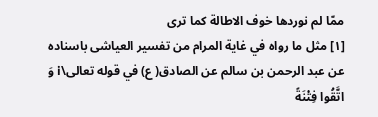ممّا لم نوردها خوف الاطالة كما ترى
[١] مثل ما رواه في غاية المرام من تفسير العياشى باسناده عن عبد الرحمن بن سالم عن الصادق( ع) في قوله تعالى\i وَ اتَّقُوا فِتْنَةً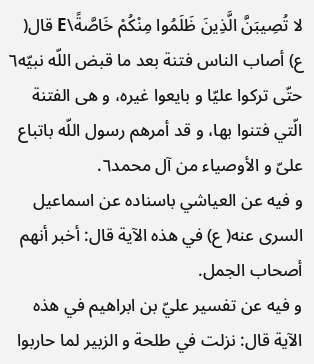لا تُصِيبَنَّ الَّذِينَ ظَلَمُوا مِنْكُمْ خَاصَّةً\E قال( ع) أصاب الناس فتنة بعد ما قبض اللّه نبيّه٦ حتّى تركوا عليّا و بايعوا غيره، و هى الفتنة الّتي فتنوا بها، و قد أمرهم رسول اللّه باتباع علىّ و الأوصياء من آل محمد٦.
و فيه عن العياشي باسناده عن اسماعيل السرى عنه( ع) في هذه الآية قال: أخبر أنهم أصحاب الجمل.
و فيه عن تفسير عليّ بن ابراهيم في هذه الآية قال: نزلت في طلحة و الزبير لما حاربوا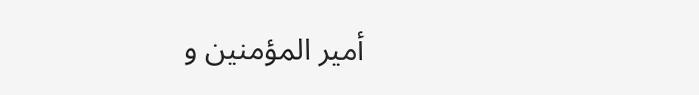أمير المؤمنين و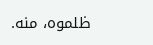ظلموه، منه.